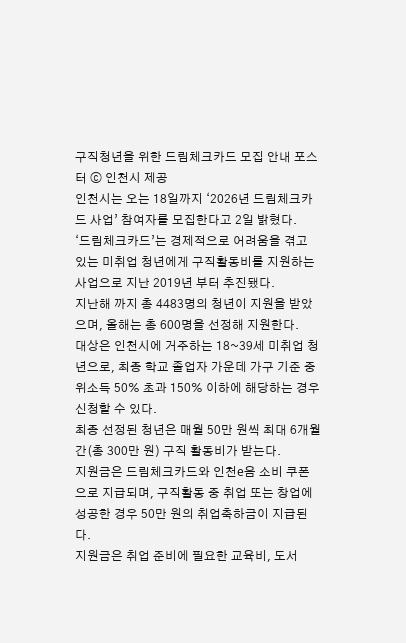구직청년을 위한 드림체크카드 모집 안내 포스터 ⓒ 인천시 제공
인천시는 오는 18일까지 ‘2026년 드림체크카드 사업’ 참여자를 모집한다고 2일 밝혔다.
‘드림체크카드’는 경제적으로 어려움을 겪고 있는 미취업 청년에게 구직활동비를 지원하는 사업으로 지난 2019년 부터 추진됐다.
지난해 까지 총 4483명의 청년이 지원을 받았으며, 올해는 총 600명을 선정해 지원한다.
대상은 인천시에 거주하는 18~39세 미취업 청년으로, 최종 학교 졸업자 가운데 가구 기준 중위소득 50% 초과 150% 이하에 해당하는 경우 신청할 수 있다.
최종 선정된 청년은 매월 50만 원씩 최대 6개월간(총 300만 원) 구직 활동비가 받는다.
지원금은 드림체크카드와 인천e음 소비 쿠폰으로 지급되며, 구직활동 중 취업 또는 창업에 성공한 경우 50만 원의 취업축하금이 지급된다.
지원금은 취업 준비에 필요한 교육비, 도서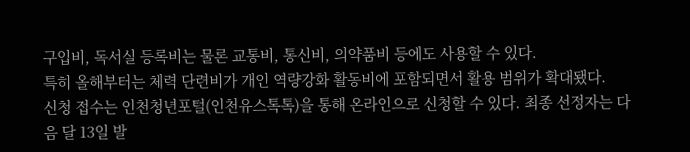구입비, 독서실 등록비는 물론 교통비, 통신비, 의약품비 등에도 사용할 수 있다.
특히 올해부터는 체력 단련비가 개인 역량강화 활동비에 포함되면서 활용 범위가 확대됐다.
신청 접수는 인천청년포털(인천유스톡톡)을 통해 온라인으로 신청할 수 있다. 최종 선정자는 다음 달 13일 발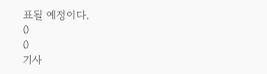표될 예정이다.
0
0
기사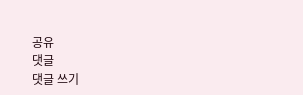공유
댓글
댓글 쓰기